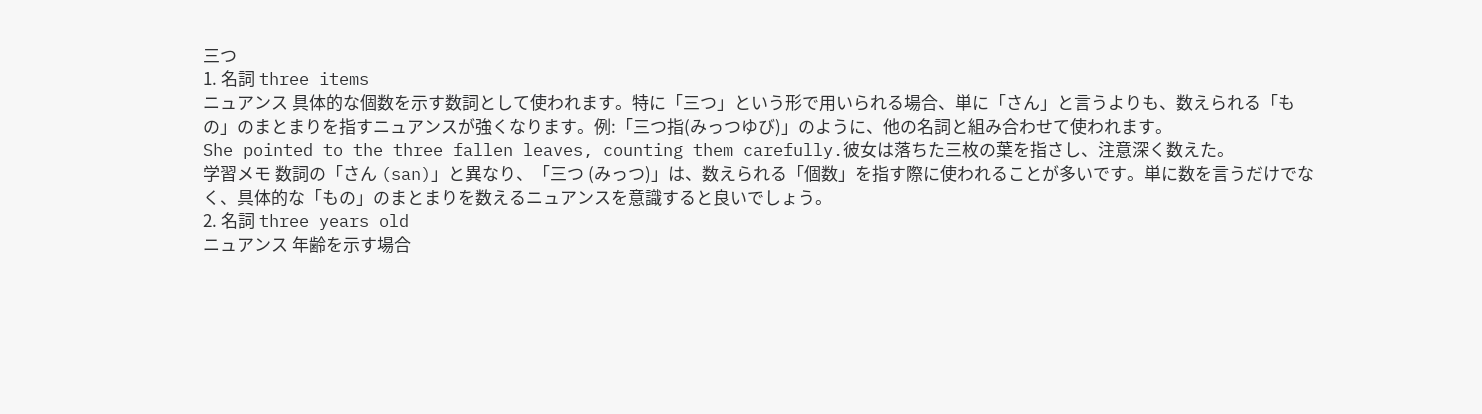三つ
1. 名詞 three items
ニュアンス 具体的な個数を示す数詞として使われます。特に「三つ」という形で用いられる場合、単に「さん」と言うよりも、数えられる「もの」のまとまりを指すニュアンスが強くなります。例:「三つ指(みっつゆび)」のように、他の名詞と組み合わせて使われます。
She pointed to the three fallen leaves, counting them carefully.彼女は落ちた三枚の葉を指さし、注意深く数えた。
学習メモ 数詞の「さん (san)」と異なり、「三つ (みっつ)」は、数えられる「個数」を指す際に使われることが多いです。単に数を言うだけでなく、具体的な「もの」のまとまりを数えるニュアンスを意識すると良いでしょう。
2. 名詞 three years old
ニュアンス 年齢を示す場合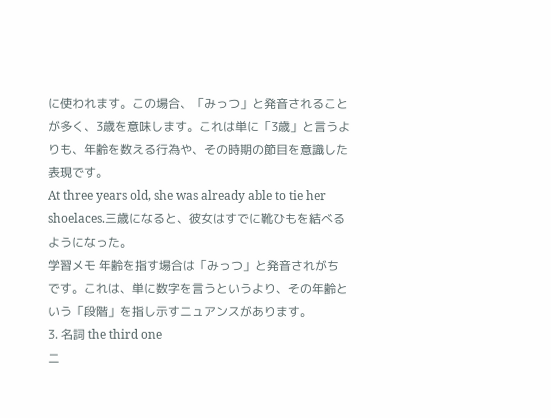に使われます。この場合、「みっつ」と発音されることが多く、3歳を意味します。これは単に「3歳」と言うよりも、年齢を数える行為や、その時期の節目を意識した表現です。
At three years old, she was already able to tie her shoelaces.三歳になると、彼女はすでに靴ひもを結べるようになった。
学習メモ 年齢を指す場合は「みっつ」と発音されがちです。これは、単に数字を言うというより、その年齢という「段階」を指し示すニュアンスがあります。
3. 名詞 the third one
ニ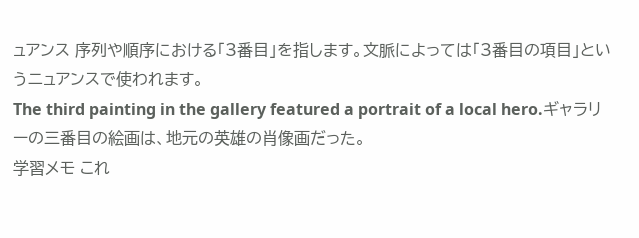ュアンス 序列や順序における「3番目」を指します。文脈によっては「3番目の項目」というニュアンスで使われます。
The third painting in the gallery featured a portrait of a local hero.ギャラリーの三番目の絵画は、地元の英雄の肖像画だった。
学習メモ これ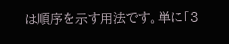は順序を示す用法です。単に「3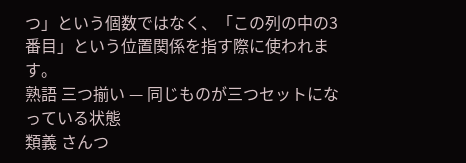つ」という個数ではなく、「この列の中の3番目」という位置関係を指す際に使われます。
熟語 三つ揃い — 同じものが三つセットになっている状態
類義 さんつ